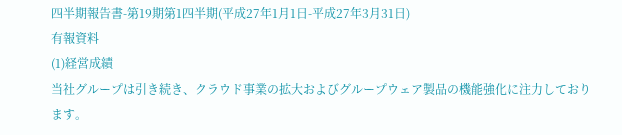四半期報告書-第19期第1四半期(平成27年1月1日-平成27年3月31日)
有報資料
(1)経営成績
当社グループは引き続き、クラウド事業の拡大およびグループウェア製品の機能強化に注力しております。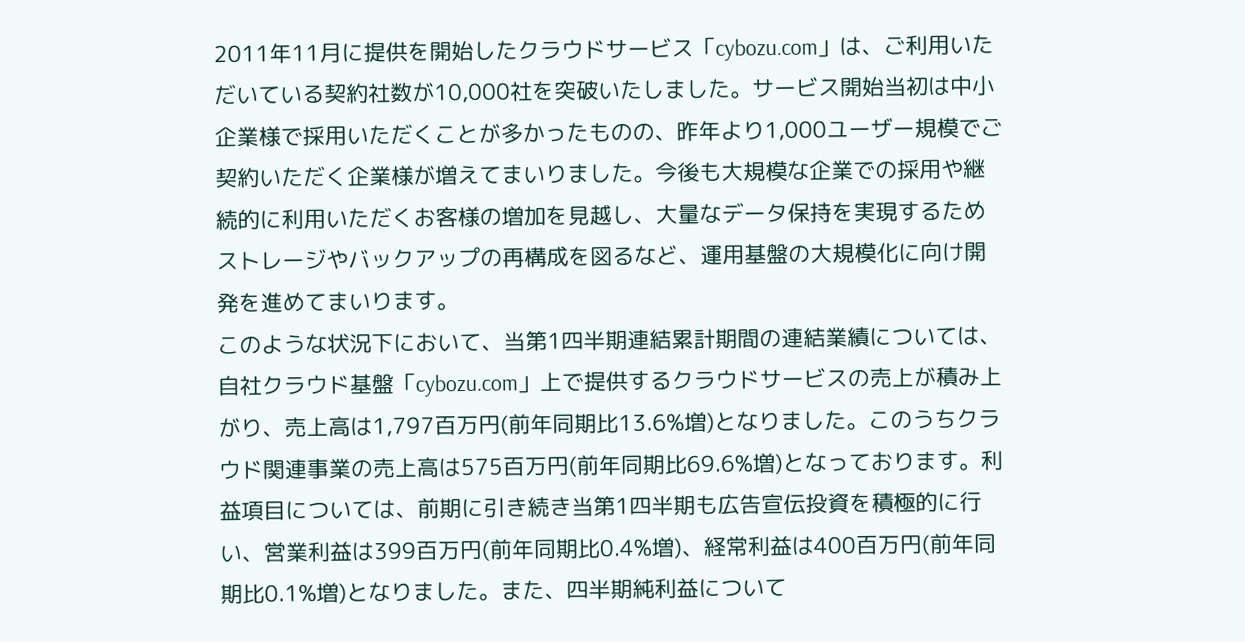2011年11月に提供を開始したクラウドサービス「cybozu.com」は、ご利用いただいている契約社数が10,000社を突破いたしました。サービス開始当初は中小企業様で採用いただくことが多かったものの、昨年より1,000ユーザー規模でご契約いただく企業様が増えてまいりました。今後も大規模な企業での採用や継続的に利用いただくお客様の増加を見越し、大量なデータ保持を実現するためストレージやバックアップの再構成を図るなど、運用基盤の大規模化に向け開発を進めてまいります。
このような状況下において、当第1四半期連結累計期間の連結業績については、自社クラウド基盤「cybozu.com」上で提供するクラウドサービスの売上が積み上がり、売上高は1,797百万円(前年同期比13.6%増)となりました。このうちクラウド関連事業の売上高は575百万円(前年同期比69.6%増)となっております。利益項目については、前期に引き続き当第1四半期も広告宣伝投資を積極的に行い、営業利益は399百万円(前年同期比0.4%増)、経常利益は400百万円(前年同期比0.1%増)となりました。また、四半期純利益について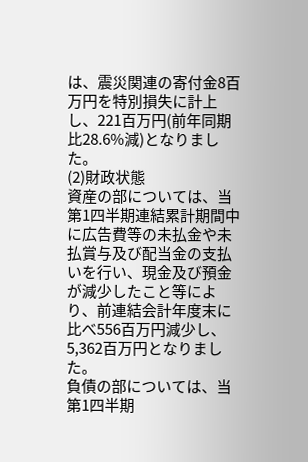は、震災関連の寄付金8百万円を特別損失に計上し、221百万円(前年同期比28.6%減)となりました。
(2)財政状態
資産の部については、当第1四半期連結累計期間中に広告費等の未払金や未払賞与及び配当金の支払いを行い、現金及び預金が減少したこと等により、前連結会計年度末に比べ556百万円減少し、5,362百万円となりました。
負債の部については、当第1四半期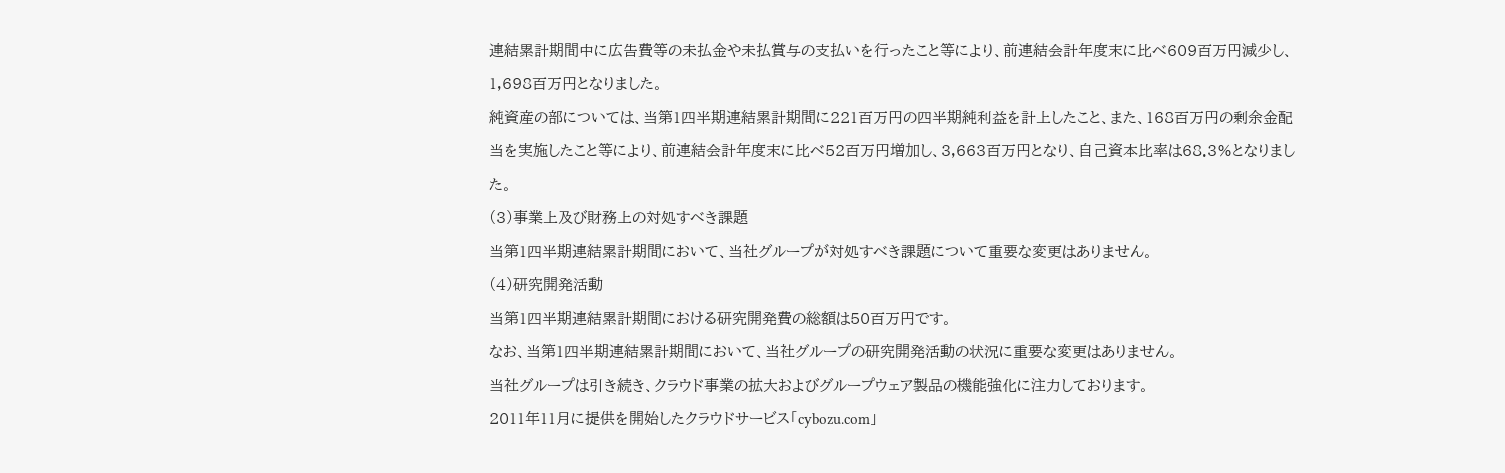連結累計期間中に広告費等の未払金や未払賞与の支払いを行ったこと等により、前連結会計年度末に比べ609百万円減少し、1,698百万円となりました。
純資産の部については、当第1四半期連結累計期間に221百万円の四半期純利益を計上したこと、また、168百万円の剰余金配当を実施したこと等により、前連結会計年度末に比べ52百万円増加し、3,663百万円となり、自己資本比率は68.3%となりました。
(3)事業上及び財務上の対処すべき課題
当第1四半期連結累計期間において、当社グループが対処すべき課題について重要な変更はありません。
(4)研究開発活動
当第1四半期連結累計期間における研究開発費の総額は50百万円です。
なお、当第1四半期連結累計期間において、当社グループの研究開発活動の状況に重要な変更はありません。
当社グループは引き続き、クラウド事業の拡大およびグループウェア製品の機能強化に注力しております。
2011年11月に提供を開始したクラウドサービス「cybozu.com」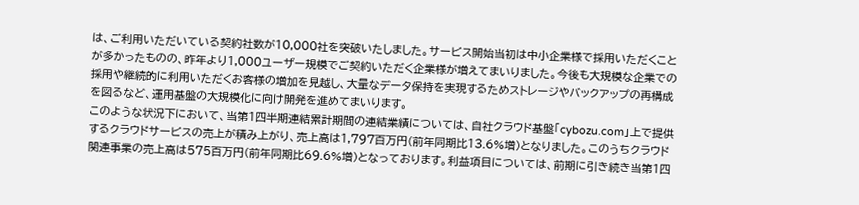は、ご利用いただいている契約社数が10,000社を突破いたしました。サービス開始当初は中小企業様で採用いただくことが多かったものの、昨年より1,000ユーザー規模でご契約いただく企業様が増えてまいりました。今後も大規模な企業での採用や継続的に利用いただくお客様の増加を見越し、大量なデータ保持を実現するためストレージやバックアップの再構成を図るなど、運用基盤の大規模化に向け開発を進めてまいります。
このような状況下において、当第1四半期連結累計期間の連結業績については、自社クラウド基盤「cybozu.com」上で提供するクラウドサービスの売上が積み上がり、売上高は1,797百万円(前年同期比13.6%増)となりました。このうちクラウド関連事業の売上高は575百万円(前年同期比69.6%増)となっております。利益項目については、前期に引き続き当第1四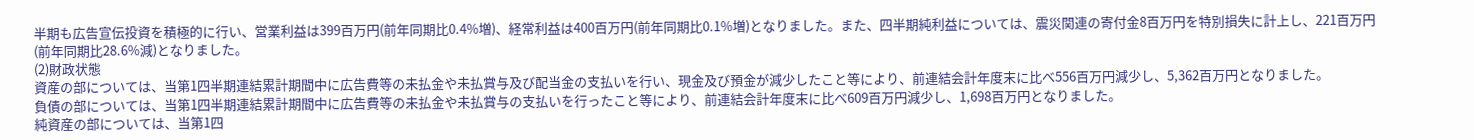半期も広告宣伝投資を積極的に行い、営業利益は399百万円(前年同期比0.4%増)、経常利益は400百万円(前年同期比0.1%増)となりました。また、四半期純利益については、震災関連の寄付金8百万円を特別損失に計上し、221百万円(前年同期比28.6%減)となりました。
(2)財政状態
資産の部については、当第1四半期連結累計期間中に広告費等の未払金や未払賞与及び配当金の支払いを行い、現金及び預金が減少したこと等により、前連結会計年度末に比べ556百万円減少し、5,362百万円となりました。
負債の部については、当第1四半期連結累計期間中に広告費等の未払金や未払賞与の支払いを行ったこと等により、前連結会計年度末に比べ609百万円減少し、1,698百万円となりました。
純資産の部については、当第1四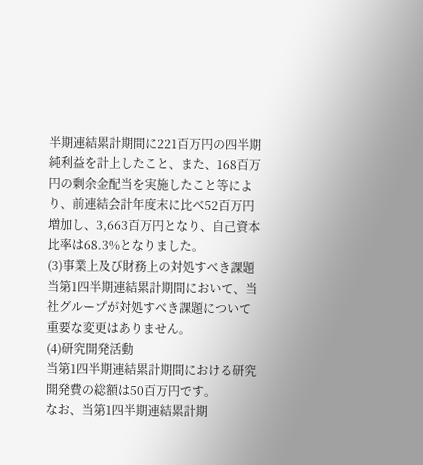半期連結累計期間に221百万円の四半期純利益を計上したこと、また、168百万円の剰余金配当を実施したこと等により、前連結会計年度末に比べ52百万円増加し、3,663百万円となり、自己資本比率は68.3%となりました。
(3)事業上及び財務上の対処すべき課題
当第1四半期連結累計期間において、当社グループが対処すべき課題について重要な変更はありません。
(4)研究開発活動
当第1四半期連結累計期間における研究開発費の総額は50百万円です。
なお、当第1四半期連結累計期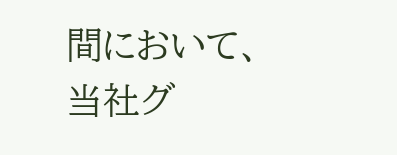間において、当社グ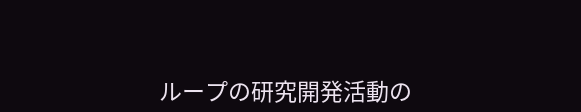ループの研究開発活動の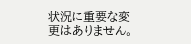状況に重要な変更はありません。